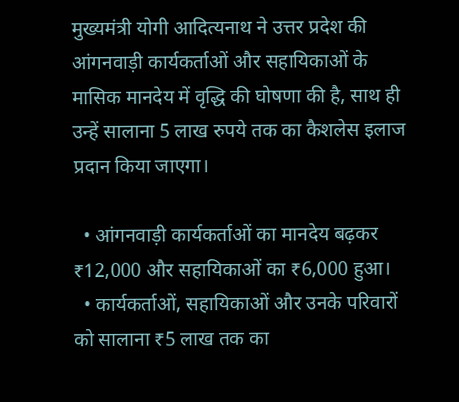मुख्यमंत्री योगी आदित्यनाथ ने उत्तर प्रदेश की आंगनवाड़ी कार्यकर्ताओं और सहायिकाओं के मासिक मानदेय में वृद्धि की घोषणा की है, साथ ही उन्हें सालाना 5 लाख रुपये तक का कैशलेस इलाज प्रदान किया जाएगा।

  • आंगनवाड़ी कार्यकर्ताओं का मानदेय बढ़कर ₹12,000 और सहायिकाओं का ₹6,000 हुआ।
  • कार्यकर्ताओं, सहायिकाओं और उनके परिवारों को सालाना ₹5 लाख तक का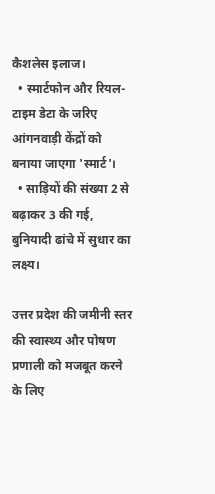कैशलेस इलाज।
  • स्मार्टफोन और रियल-टाइम डेटा के जरिए आंगनवाड़ी केंद्रों को बनाया जाएगा 'स्मार्ट'।
  • साड़ियों की संख्या 2 से बढ़ाकर 3 की गई, बुनियादी ढांचे में सुधार का लक्ष्य।

उत्तर प्रदेश की जमीनी स्तर की स्वास्थ्य और पोषण प्रणाली को मजबूत करने के लिए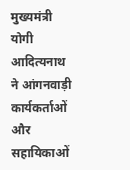मुख्यमंत्री योगी आदित्यनाथ ने आंगनवाड़ी कार्यकर्ताओं और सहायिकाओं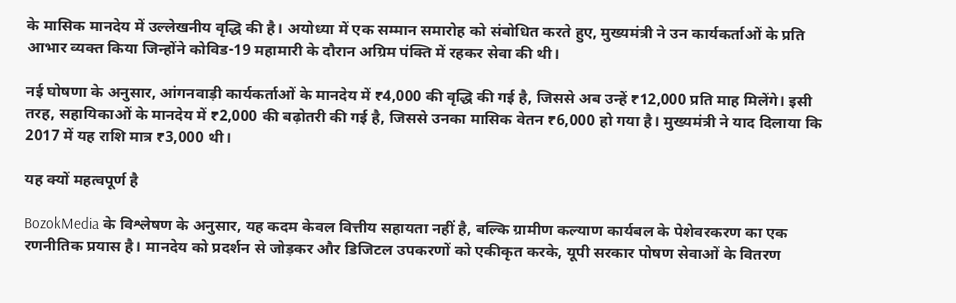के मासिक मानदेय में उल्लेखनीय वृद्धि की है। अयोध्या में एक सम्मान समारोह को संबोधित करते हुए, मुख्यमंत्री ने उन कार्यकर्ताओं के प्रति आभार व्यक्त किया जिन्होंने कोविड-19 महामारी के दौरान अग्रिम पंक्ति में रहकर सेवा की थी।

नई घोषणा के अनुसार, आंगनवाड़ी कार्यकर्ताओं के मानदेय में ₹4,000 की वृद्धि की गई है, जिससे अब उन्हें ₹12,000 प्रति माह मिलेंगे। इसी तरह, सहायिकाओं के मानदेय में ₹2,000 की बढ़ोतरी की गई है, जिससे उनका मासिक वेतन ₹6,000 हो गया है। मुख्यमंत्री ने याद दिलाया कि 2017 में यह राशि मात्र ₹3,000 थी।

यह क्यों महत्वपूर्ण है

BozokMedia के विश्लेषण के अनुसार, यह कदम केवल वित्तीय सहायता नहीं है, बल्कि ग्रामीण कल्याण कार्यबल के पेशेवरकरण का एक रणनीतिक प्रयास है। मानदेय को प्रदर्शन से जोड़कर और डिजिटल उपकरणों को एकीकृत करके, यूपी सरकार पोषण सेवाओं के वितरण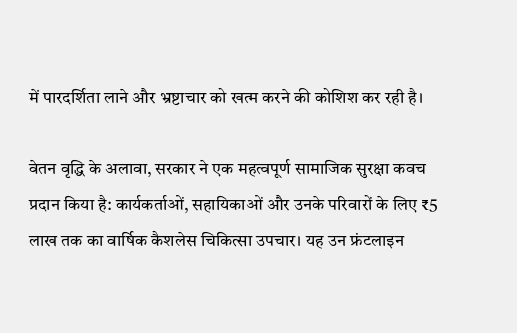में पारदर्शिता लाने और भ्रष्टाचार को खत्म करने की कोशिश कर रही है।

वेतन वृद्धि के अलावा, सरकार ने एक महत्वपूर्ण सामाजिक सुरक्षा कवच प्रदान किया है: कार्यकर्ताओं, सहायिकाओं और उनके परिवारों के लिए ₹5 लाख तक का वार्षिक कैशलेस चिकित्सा उपचार। यह उन फ्रंटलाइन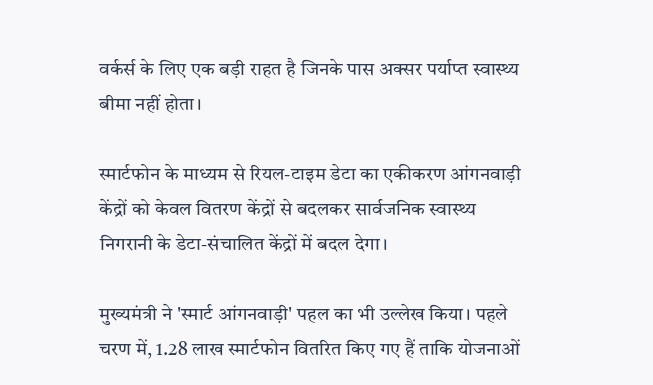वर्कर्स के लिए एक बड़ी राहत है जिनके पास अक्सर पर्याप्त स्वास्थ्य बीमा नहीं होता।

स्मार्टफोन के माध्यम से रियल-टाइम डेटा का एकीकरण आंगनवाड़ी केंद्रों को केवल वितरण केंद्रों से बदलकर सार्वजनिक स्वास्थ्य निगरानी के डेटा-संचालित केंद्रों में बदल देगा।

मुख्यमंत्री ने 'स्मार्ट आंगनवाड़ी' पहल का भी उल्लेख किया। पहले चरण में, 1.28 लाख स्मार्टफोन वितरित किए गए हैं ताकि योजनाओं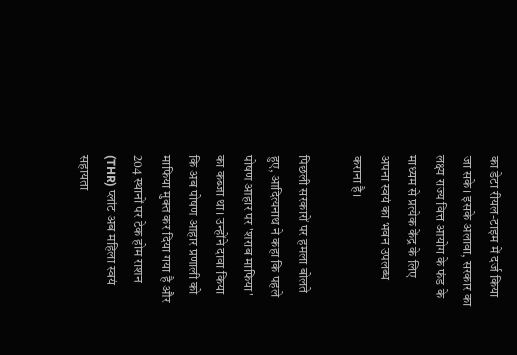का डेटा रीयल-टाइम में दर्ज किया जा सके। इसके अलावा, सरकार का लक्ष्य राज्य वित्त आयोग के फंड के माध्यम से प्रत्येक केंद्र के लिए अपना स्वयं का भवन उपलब्ध कराना है।

पिछली सरकारों पर हमला बोलते हुए, आदित्यनाथ ने कहा कि पहले पोषण आहार पर 'शराब माफिया' का कब्जा था। उन्होंने दावा किया कि अब पोषण आहार प्रणाली को माफिया मुक्त कर दिया गया है और 204 स्थानों पर टेक होम राशन (THR) प्लांट अब महिला स्वयं सहायता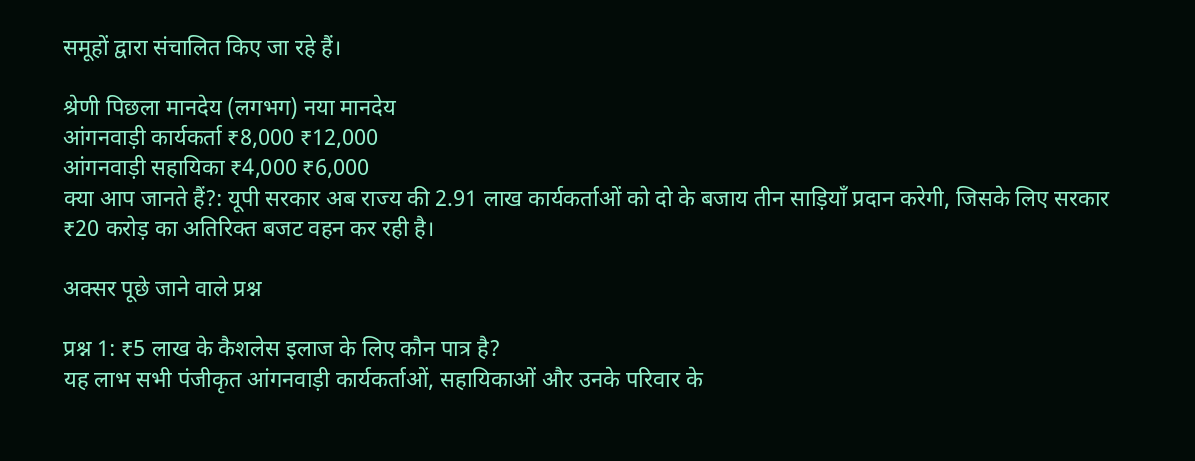समूहों द्वारा संचालित किए जा रहे हैं।

श्रेणी पिछला मानदेय (लगभग) नया मानदेय
आंगनवाड़ी कार्यकर्ता ₹8,000 ₹12,000
आंगनवाड़ी सहायिका ₹4,000 ₹6,000
क्या आप जानते हैं?: यूपी सरकार अब राज्य की 2.91 लाख कार्यकर्ताओं को दो के बजाय तीन साड़ियाँ प्रदान करेगी, जिसके लिए सरकार ₹20 करोड़ का अतिरिक्त बजट वहन कर रही है।

अक्सर पूछे जाने वाले प्रश्न

प्रश्न 1: ₹5 लाख के कैशलेस इलाज के लिए कौन पात्र है?
यह लाभ सभी पंजीकृत आंगनवाड़ी कार्यकर्ताओं, सहायिकाओं और उनके परिवार के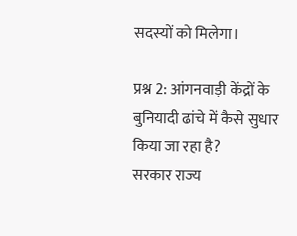सदस्यों को मिलेगा।

प्रश्न 2: आंगनवाड़ी केंद्रों के बुनियादी ढांचे में कैसे सुधार किया जा रहा है?
सरकार राज्य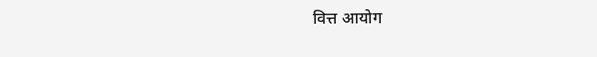वित्त आयोग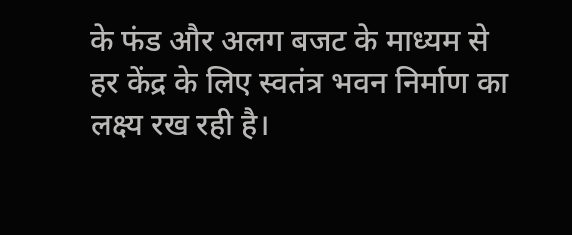के फंड और अलग बजट के माध्यम से हर केंद्र के लिए स्वतंत्र भवन निर्माण का लक्ष्य रख रही है।